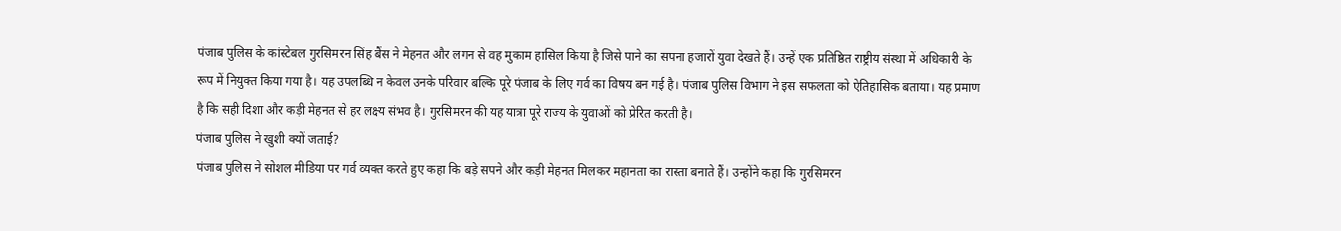पंजाब पुलिस के कांस्टेबल गुरसिमरन सिंह बैंस ने मेहनत और लगन से वह मुकाम हासिल किया है जिसे पाने का सपना हजारों युवा देखते हैं। उन्हें एक प्रतिष्ठित राष्ट्रीय संस्था में अधिकारी के रूप में नियुक्त किया गया है। यह उपलब्धि न केवल उनके परिवार बल्कि पूरे पंजाब के लिए गर्व का विषय बन गई है। पंजाब पुलिस विभाग ने इस सफलता को ऐतिहासिक बताया। यह प्रमाण है कि सही दिशा और कड़ी मेहनत से हर लक्ष्य संभव है। गुरसिमरन की यह यात्रा पूरे राज्य के युवाओं को प्रेरित करती है।
पंजाब पुलिस ने खुशी क्यों जताई?
पंजाब पुलिस ने सोशल मीडिया पर गर्व व्यक्त करते हुए कहा कि बड़े सपने और कड़ी मेहनत मिलकर महानता का रास्ता बनाते हैं। उन्होंने कहा कि गुरसिमरन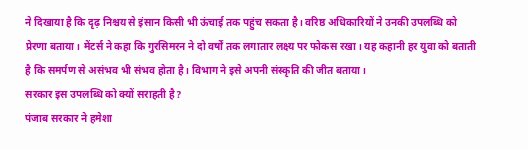ने दिखाया है कि दृढ़ निश्चय से इंसान किसी भी ऊंचाई तक पहुंच सकता है। वरिष्ठ अधिकारियों ने उनकी उपलब्धि को प्रेरणा बताया। मेंटर्स ने कहा कि गुरसिमरन ने दो वर्षों तक लगातार लक्ष्य पर फोकस रखा। यह कहानी हर युवा को बताती है कि समर्पण से असंभव भी संभव होता है। विभाग ने इसे अपनी संस्कृति की जीत बताया।
सरकार इस उपलब्धि को क्यों सराहती है?
पंजाब सरकार ने हमेशा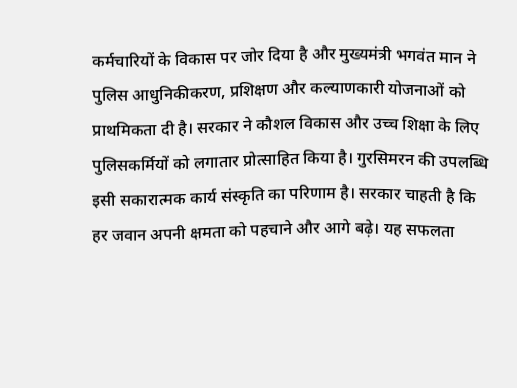कर्मचारियों के विकास पर जोर दिया है और मुख्यमंत्री भगवंत मान ने पुलिस आधुनिकीकरण, प्रशिक्षण और कल्याणकारी योजनाओं को प्राथमिकता दी है। सरकार ने कौशल विकास और उच्च शिक्षा के लिए पुलिसकर्मियों को लगातार प्रोत्साहित किया है। गुरसिमरन की उपलब्धि इसी सकारात्मक कार्य संस्कृति का परिणाम है। सरकार चाहती है कि हर जवान अपनी क्षमता को पहचाने और आगे बढ़े। यह सफलता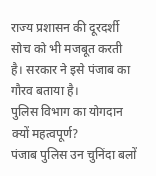राज्य प्रशासन की दूरदर्शी सोच को भी मजबूत करती है। सरकार ने इसे पंजाब का गौरव बताया है।
पुलिस विभाग का योगदान क्यों महत्वपूर्ण?
पंजाब पुलिस उन चुनिंदा बलों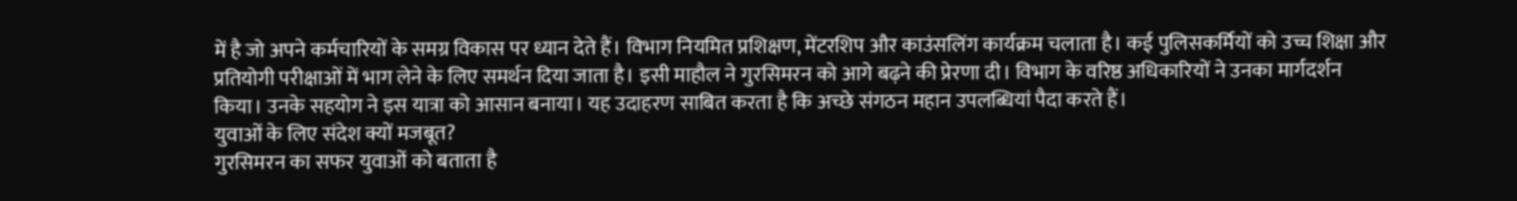में है जो अपने कर्मचारियों के समग्र विकास पर ध्यान देते हैं। विभाग नियमित प्रशिक्षण, मेंटरशिप और काउंसलिंग कार्यक्रम चलाता है। कई पुलिसकर्मियों को उच्च शिक्षा और प्रतियोगी परीक्षाओं में भाग लेने के लिए समर्थन दिया जाता है। इसी माहौल ने गुरसिमरन को आगे बढ़ने की प्रेरणा दी। विभाग के वरिष्ठ अधिकारियों ने उनका मार्गदर्शन किया। उनके सहयोग ने इस यात्रा को आसान बनाया। यह उदाहरण साबित करता है कि अच्छे संगठन महान उपलब्धियां पैदा करते हैं।
युवाओं के लिए संदेश क्यों मजबूत?
गुरसिमरन का सफर युवाओं को बताता है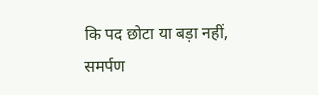कि पद छोटा या बड़ा नहीं, समर्पण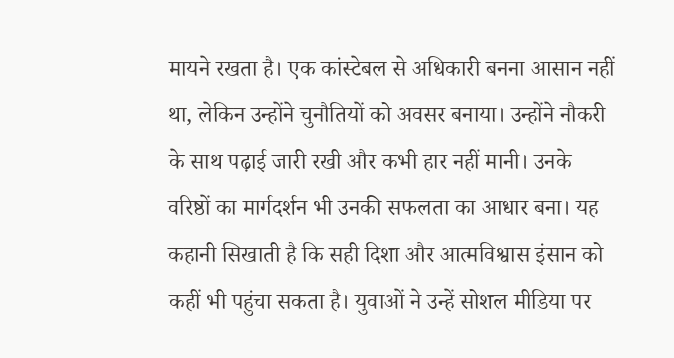मायने रखता है। एक कांस्टेबल से अधिकारी बनना आसान नहीं था, लेकिन उन्होंने चुनौतियों को अवसर बनाया। उन्होंने नौकरी के साथ पढ़ाई जारी रखी और कभी हार नहीं मानी। उनके वरिष्ठों का मार्गदर्शन भी उनकी सफलता का आधार बना। यह कहानी सिखाती है कि सही दिशा और आत्मविश्वास इंसान को कहीं भी पहुंचा सकता है। युवाओं ने उन्हें सोशल मीडिया पर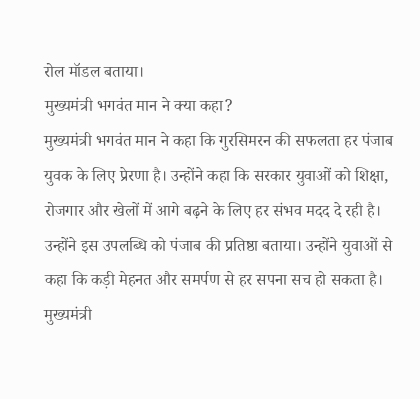रोल मॉडल बताया।
मुख्यमंत्री भगवंत मान ने क्या कहा?
मुख्यमंत्री भगवंत मान ने कहा कि गुरसिमरन की सफलता हर पंजाब युवक के लिए प्रेरणा है। उन्होंने कहा कि सरकार युवाओं को शिक्षा, रोजगार और खेलों में आगे बढ़ने के लिए हर संभव मदद दे रही है। उन्होंने इस उपलब्धि को पंजाब की प्रतिष्ठा बताया। उन्होंने युवाओं से कहा कि कड़ी मेहनत और समर्पण से हर सपना सच हो सकता है। मुख्यमंत्री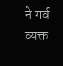ने गर्व व्यक्त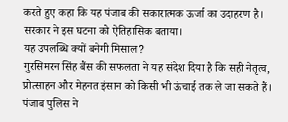करते हुए कहा कि यह पंजाब की सकारात्मक ऊर्जा का उदाहरण है। सरकार ने इस घटना को ऐतिहासिक बताया।
यह उपलब्धि क्यों बनेगी मिसाल?
गुरसिमरन सिंह बैंस की सफलता ने यह संदेश दिया है कि सही नेतृत्व, प्रोत्साहन और मेहनत इंसान को किसी भी ऊंचाई तक ले जा सकते हैं। पंजाब पुलिस ने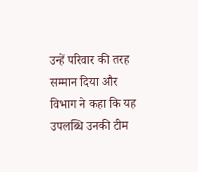उन्हें परिवार की तरह सम्मान दिया और विभाग ने कहा कि यह उपलब्धि उनकी टीम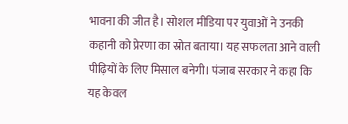भावना की जीत है। सोशल मीडिया पर युवाओं ने उनकी कहानी को प्रेरणा का स्रोत बताया। यह सफलता आने वाली पीढ़ियों के लिए मिसाल बनेगी। पंजाब सरकार ने कहा कि यह केवल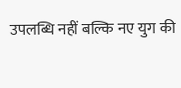उपलब्धि नहीं बल्कि नए युग की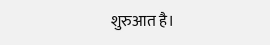शुरुआत है।